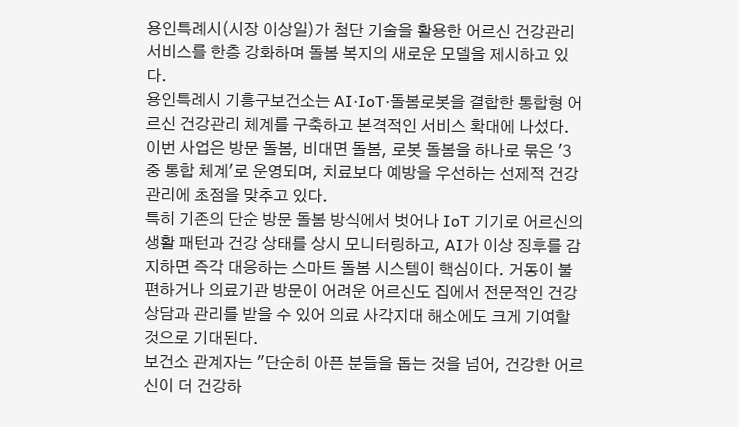용인특례시(시장 이상일)가 첨단 기술을 활용한 어르신 건강관리 서비스를 한층 강화하며 돌봄 복지의 새로운 모델을 제시하고 있다.
용인특례시 기흥구보건소는 AI·IoT·돌봄로봇을 결합한 통합형 어르신 건강관리 체계를 구축하고 본격적인 서비스 확대에 나섰다. 이번 사업은 방문 돌봄, 비대면 돌봄, 로봇 돌봄을 하나로 묶은 '3중 통합 체계'로 운영되며, 치료보다 예방을 우선하는 선제적 건강관리에 초점을 맞추고 있다.
특히 기존의 단순 방문 돌봄 방식에서 벗어나 IoT 기기로 어르신의 생활 패턴과 건강 상태를 상시 모니터링하고, AI가 이상 징후를 감지하면 즉각 대응하는 스마트 돌봄 시스템이 핵심이다. 거동이 불편하거나 의료기관 방문이 어려운 어르신도 집에서 전문적인 건강 상담과 관리를 받을 수 있어 의료 사각지대 해소에도 크게 기여할 것으로 기대된다.
보건소 관계자는 "단순히 아픈 분들을 돕는 것을 넘어, 건강한 어르신이 더 건강하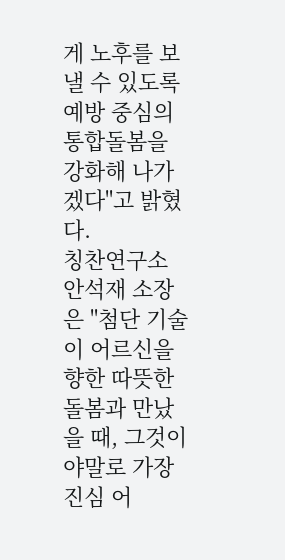게 노후를 보낼 수 있도록 예방 중심의 통합돌봄을 강화해 나가겠다"고 밝혔다.
칭찬연구소 안석재 소장은 "첨단 기술이 어르신을 향한 따뜻한 돌봄과 만났을 때, 그것이야말로 가장 진심 어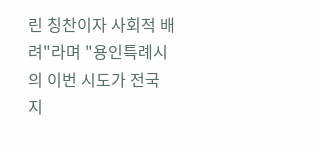린 칭찬이자 사회적 배려"라며 "용인특례시의 이번 시도가 전국 지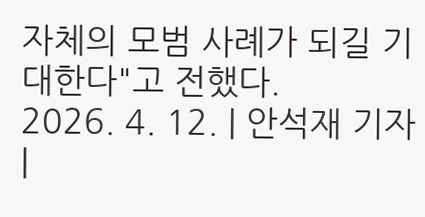자체의 모범 사례가 되길 기대한다"고 전했다.
2026. 4. 12. | 안석재 기자 |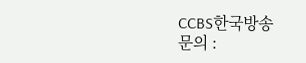CCBS한국방송
문의 :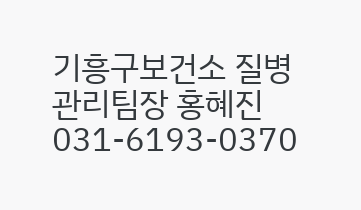기흥구보건소 질병관리팀장 홍혜진 031-6193-0370